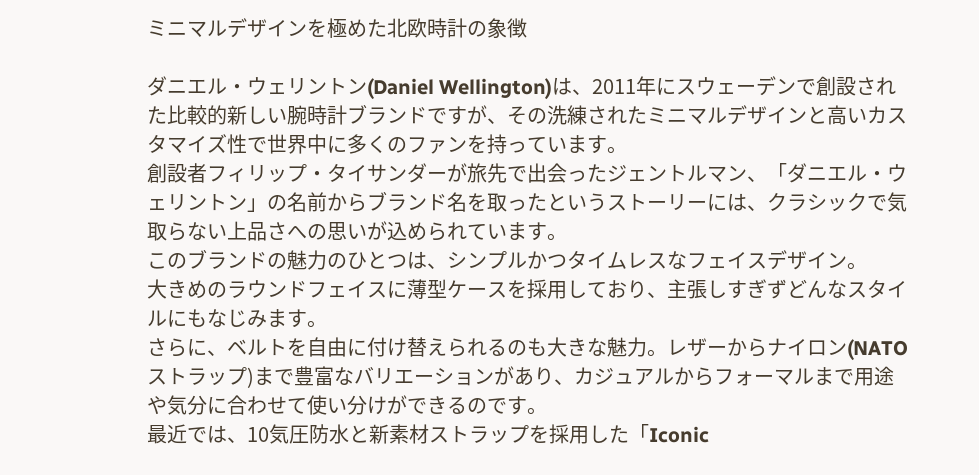ミニマルデザインを極めた北欧時計の象徴

ダニエル・ウェリントン(Daniel Wellington)は、2011年にスウェーデンで創設された比較的新しい腕時計ブランドですが、その洗練されたミニマルデザインと高いカスタマイズ性で世界中に多くのファンを持っています。
創設者フィリップ・タイサンダーが旅先で出会ったジェントルマン、「ダニエル・ウェリントン」の名前からブランド名を取ったというストーリーには、クラシックで気取らない上品さへの思いが込められています。
このブランドの魅力のひとつは、シンプルかつタイムレスなフェイスデザイン。
大きめのラウンドフェイスに薄型ケースを採用しており、主張しすぎずどんなスタイルにもなじみます。
さらに、ベルトを自由に付け替えられるのも大きな魅力。レザーからナイロン(NATOストラップ)まで豊富なバリエーションがあり、カジュアルからフォーマルまで用途や気分に合わせて使い分けができるのです。
最近では、10気圧防水と新素材ストラップを採用した「Iconic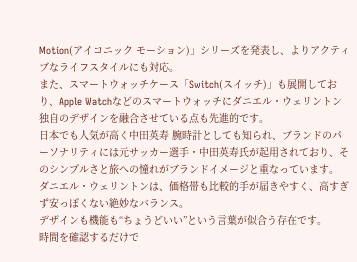Motion(アイコニック モーション)」シリーズを発表し、よりアクティブなライフスタイルにも対応。
また、スマートウォッチケース「Switch(スイッチ)」も展開しており、Apple Watchなどのスマートウォッチにダニエル・ウェリントン独自のデザインを融合させている点も先進的です。
日本でも人気が高く中田英寿 腕時計としても知られ、ブランドのパーソナリティには元サッカー選手・中田英寿氏が起用されており、そのシンプルさと旅への憧れがブランドイメージと重なっています。
ダニエル・ウェリントンは、価格帯も比較的手が届きやすく、高すぎず安っぽくない絶妙なバランス。
デザインも機能も“ちょうどいい”という言葉が似合う存在です。
時間を確認するだけで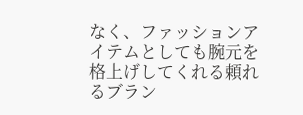なく、ファッションアイテムとしても腕元を格上げしてくれる頼れるブラン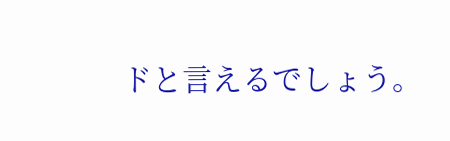ドと言えるでしょう。